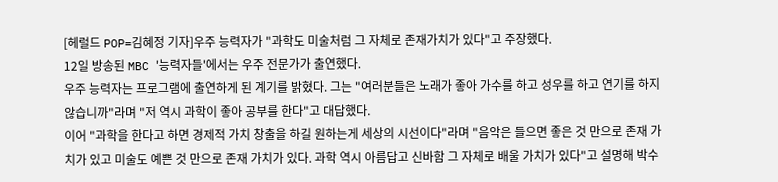[헤럴드 POP=김혜정 기자]우주 능력자가 "과학도 미술처럼 그 자체로 존재가치가 있다"고 주장했다.
12일 방송된 MBC '능력자들'에서는 우주 전문가가 출연했다.
우주 능력자는 프로그램에 출연하게 된 계기를 밝혔다. 그는 "여러분들은 노래가 좋아 가수를 하고 성우를 하고 연기를 하지 않습니까"라며 "저 역시 과학이 좋아 공부를 한다"고 대답했다.
이어 "과학을 한다고 하면 경제적 가치 창출을 하길 원하는게 세상의 시선이다"라며 "음악은 들으면 좋은 것 만으로 존재 가치가 있고 미술도 예쁜 것 만으로 존재 가치가 있다. 과학 역시 아름답고 신바함 그 자체로 배울 가치가 있다"고 설명해 박수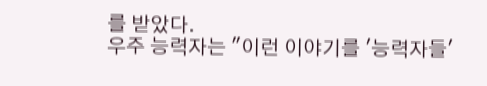를 받았다.
우주 능력자는 "이런 이야기를 '능력자들'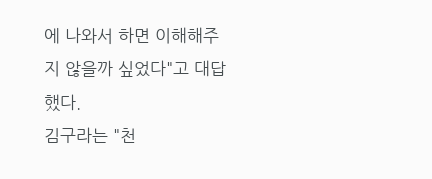에 나와서 하면 이해해주지 않을까 싶었다"고 대답했다.
김구라는 "천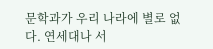문학과가 우리 나라에 별로 없다. 연세대나 서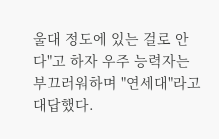울대 정도에 있는 걸로 안다"고 하자 우주 능력자는 부끄러워하며 "연세대"라고 대답했다.